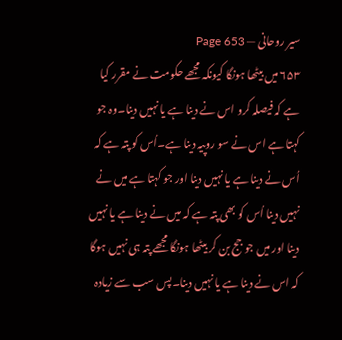سیر روحانی — Page 653
۶۵۳ میں بیٹھا ہونگا کیونکہ مجھے حکومت نے مقرر کیا ہے کہ فیصلہ کرو اس نے دینا ہے یا نہیں دینا۔وہ جو کہتا ہے اس نے سو روپیہ دینا ہے۔اُس کو پتہ ہے کہ اُس نے دینا ہے یا نہیں دینا اور جو کہتا ہے میں نے نہیں دینا اُس کو بھی پتہ ہے کہ میں نے دینا ہے یا نہیں دینا اور میں جو جج بن کر بیٹھا ہونگا مجھے پتہ ہی نہیں ہوگا کہ اس نے دینا ہے یا نہیں دینا۔پس سب سے زیادہ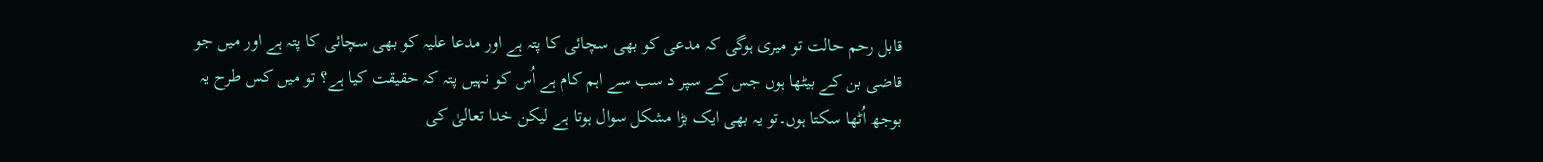قابل رحم حالت تو میری ہوگی کہ مدعی کو بھی سچائی کا پتہ ہے اور مدعا علیہ کو بھی سچائی کا پتہ ہے اور میں جو قاضی بن کے بیٹھا ہوں جس کے سپر د سب سے اہم کام ہے اُس کو نہیں پتہ کہ حقیقت کیا ہے؟ تو میں کس طرح یہ بوجھ اُٹھا سکتا ہوں۔تو یہ بھی ایک بڑا مشکل سوال ہوتا ہے لیکن خدا تعالیٰ کی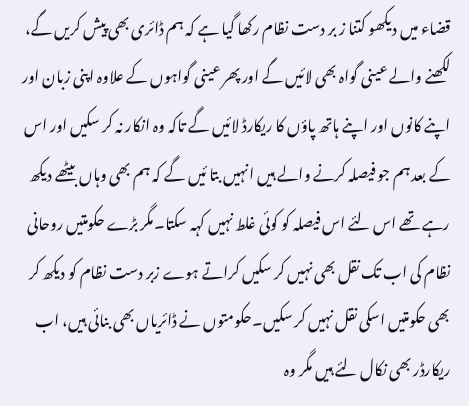قضاء میں دیکھو کتنا ز بر دست نظام رکھا گیا ہے کہ ہم ڈائری بھی پیش کریں گے، لکھنے والے عینی گواہ بھی لائیں گے اور پھر عینی گواہوں کے علاوہ اپنی زبان اور اپنے کانوں اور اپنے ہاتھ پاؤں کا ریکارڈ لائیں گے تاکہ وہ انکار نہ کر سکیں اور اس کے بعد ہم جو فیصلہ کرنے والے ہیں انہیں بتا ئیں گے کہ ہم بھی وہاں بیٹھے دیکھ رہے تھے اس لئے اس فیصلہ کو کوئی غلط نہیں کہہ سکتا۔مگر بڑے حکومتیں روحانی نظام کی اب تک نقل بھی نہیں کر سکیں کراتے ہوے زبر دست نظام کو دیکھ کر بھی حکومتیں اسکی نقل نہیں کر سکیں۔حکومتوں نے ڈائریاں بھی بنائی ہیں، اب ریکارڈر بھی نکال لئے ہیں مگر وہ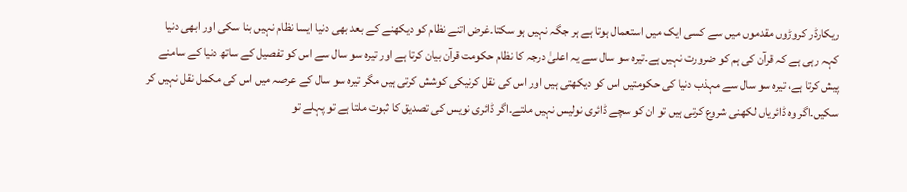ریکارڈر کروڑوں مقدموں میں سے کسی ایک میں استعمال ہوتا ہے ہر جگہ نہیں ہو سکتا۔غرض اتنے نظام کو دیکھنے کے بعد بھی دنیا ایسا نظام نہیں بنا سکی اور ابھی دنیا کہہ رہی ہے کہ قرآن کی ہم کو ضرورت نہیں ہے۔تیرہ سو سال سے یہ اعلیٰ درجہ کا نظام حکومت قرآن بیان کرتا ہے اور تیرہ سو سال سے اس کو تفصیل کے ساتھ دنیا کے سامنے پیش کرتا ہے، تیرہ سو سال سے مہذب دنیا کی حکومتیں اس کو دیکھتی ہیں اور اس کی نقل کرنیکی کوشش کرتی ہیں مگر تیرہ سو سال کے عرصہ میں اس کی مکمل نقل نہیں کر سکیں۔اگر وہ ڈائریاں لکھنی شروع کرتی ہیں تو ان کو سچے ڈائری نولیس نہیں ملتے۔اگر ڈائری نویس کی تصدیق کا ثبوت ملتا ہے تو پہلے تو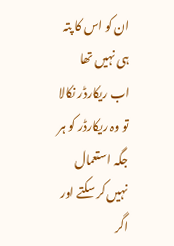ان کو اس کا پتہ ہی نہیں تھا اب ریکارڈر نکالا تو وہ ریکارڈر کو ہر جگہ استعمال نہیں کر سکتے اور اگر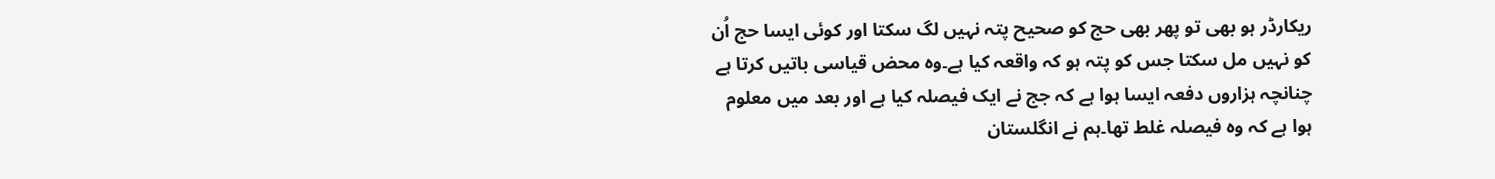ریکارڈر ہو بھی تو پھر بھی حج کو صحیح پتہ نہیں لگ سکتا اور کوئی ایسا حج اُن کو نہیں مل سکتا جس کو پتہ ہو کہ واقعہ کیا ہے۔وہ محض قیاسی باتیں کرتا ہے چنانچہ ہزاروں دفعہ ایسا ہوا ہے کہ جج نے ایک فیصلہ کیا ہے اور بعد میں معلوم ہوا ہے کہ وہ فیصلہ غلط تھا۔ہم نے انگلستان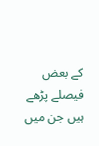کے بعض فیصلے پڑھے ہیں جن میں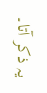یہ ذکر آتا۔